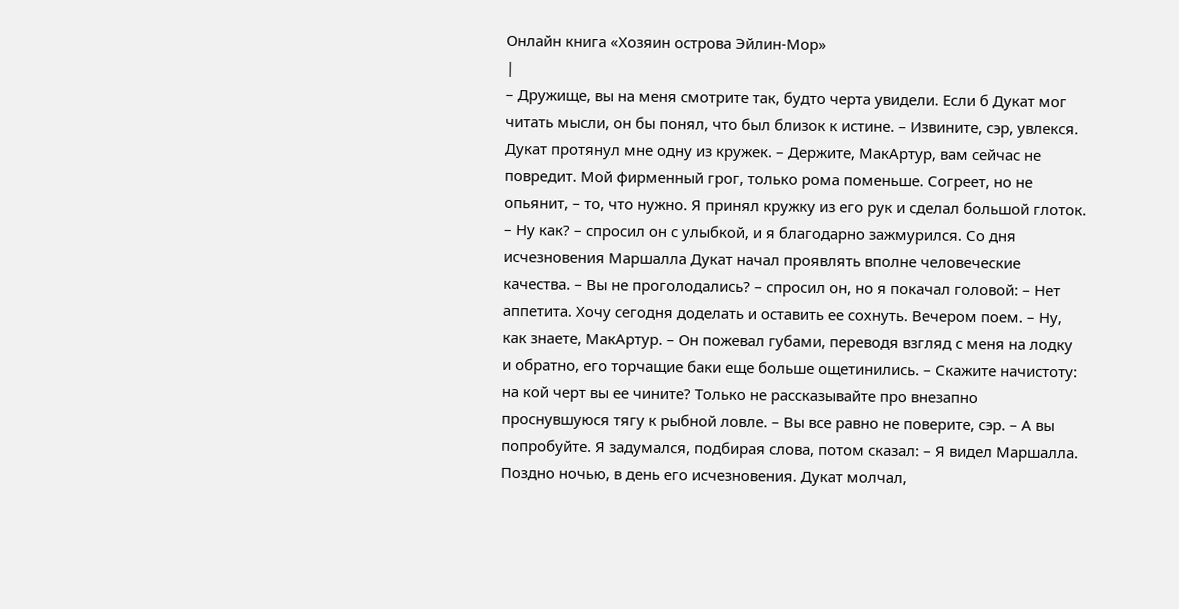Онлайн книга «Хозяин острова Эйлин-Мор»
|
– Дружище, вы на меня смотрите так, будто черта увидели. Если б Дукат мог читать мысли, он бы понял, что был близок к истине. – Извините, сэр, увлекся. Дукат протянул мне одну из кружек. – Держите, МакАртур, вам сейчас не повредит. Мой фирменный грог, только рома поменьше. Согреет, но не опьянит, – то, что нужно. Я принял кружку из его рук и сделал большой глоток. – Ну как? – спросил он с улыбкой, и я благодарно зажмурился. Со дня исчезновения Маршалла Дукат начал проявлять вполне человеческие качества. – Вы не проголодались? – спросил он, но я покачал головой: – Нет аппетита. Хочу сегодня доделать и оставить ее сохнуть. Вечером поем. – Ну, как знаете, МакАртур. – Он пожевал губами, переводя взгляд с меня на лодку и обратно, его торчащие баки еще больше ощетинились. – Скажите начистоту: на кой черт вы ее чините? Только не рассказывайте про внезапно проснувшуюся тягу к рыбной ловле. – Вы все равно не поверите, сэр. – А вы попробуйте. Я задумался, подбирая слова, потом сказал: – Я видел Маршалла. Поздно ночью, в день его исчезновения. Дукат молчал,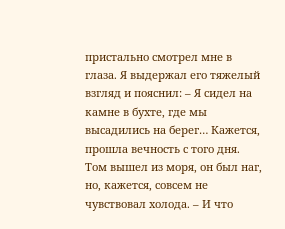пристально смотрел мне в глаза. Я выдержал его тяжелый взгляд и пояснил: – Я сидел на камне в бухте, где мы высадились на берег… Кажется, прошла вечность с того дня. Том вышел из моря, он был наг, но, кажется, совсем не чувствовал холода. – И что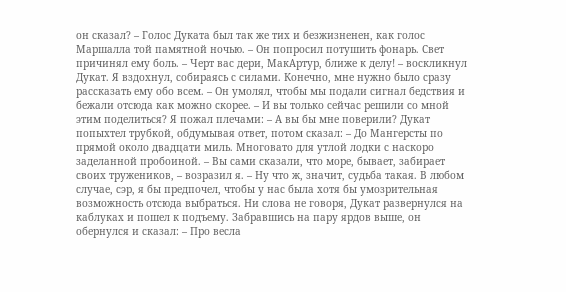он сказал? – Голос Дуката был так же тих и безжизненен, как голос Маршалла той памятной ночью. – Он попросил потушить фонарь. Свет причинял ему боль. – Черт вас дери, МакАртур, ближе к делу! – воскликнул Дукат. Я вздохнул, собираясь с силами. Конечно, мне нужно было сразу рассказать ему обо всем. – Он умолял, чтобы мы подали сигнал бедствия и бежали отсюда как можно скорее. – И вы только сейчас решили со мной этим поделиться? Я пожал плечами: – А вы бы мне поверили? Дукат попыхтел трубкой, обдумывая ответ, потом сказал: – До Мангерсты по прямой около двадцати миль. Многовато для утлой лодки с наскоро заделанной пробоиной. – Вы сами сказали, что море, бывает, забирает своих тружеников, – возразил я. – Ну что ж, значит, судьба такая. В любом случае, сэр, я бы предпочел, чтобы у нас была хотя бы умозрительная возможность отсюда выбраться. Ни слова не говоря, Дукат развернулся на каблуках и пошел к подъему. Забравшись на пару ярдов выше, он обернулся и сказал: – Про весла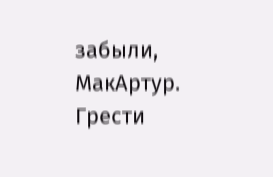забыли, МакАртур. Грести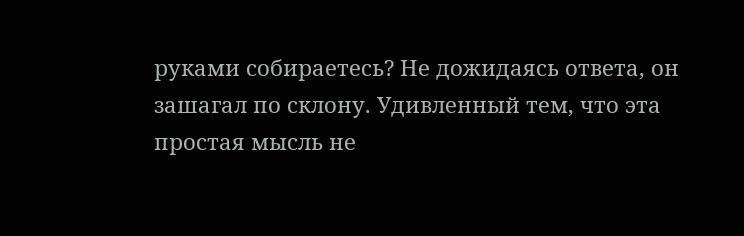руками собираетесь? Не дожидаясь ответа, он зашагал по склону. Удивленный тем, что эта простая мысль не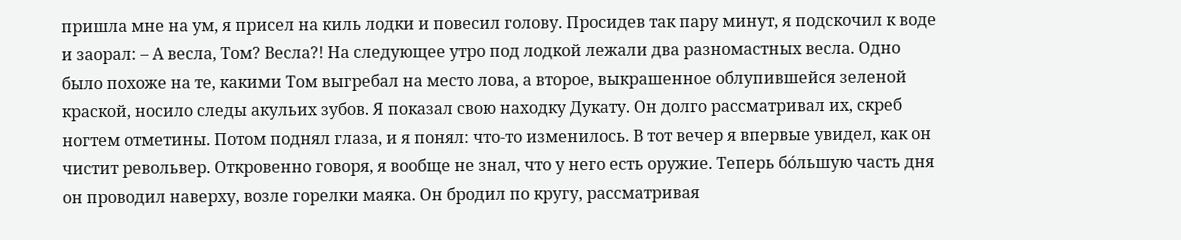пришла мне на ум, я присел на киль лодки и повесил голову. Просидев так пару минут, я подскочил к воде и заорал: – А весла, Том? Весла?! На следующее утро под лодкой лежали два разномастных весла. Одно было похоже на те, какими Том выгребал на место лова, а второе, выкрашенное облупившейся зеленой краской, носило следы акульих зубов. Я показал свою находку Дукату. Он долго рассматривал их, скреб ногтем отметины. Потом поднял глаза, и я понял: что-то изменилось. В тот вечер я впервые увидел, как он чистит револьвер. Откровенно говоря, я вообще не знал, что у него есть оружие. Теперь бо́льшую часть дня он проводил наверху, возле горелки маяка. Он бродил по кругу, рассматривая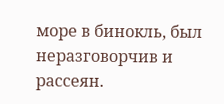море в бинокль, был неразговорчив и рассеян.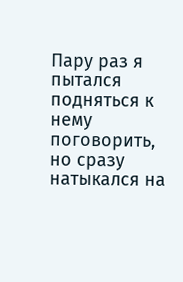Пару раз я пытался подняться к нему поговорить, но сразу натыкался на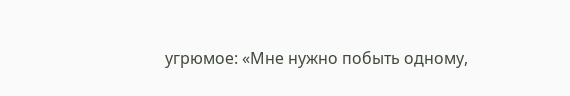угрюмое: «Мне нужно побыть одному,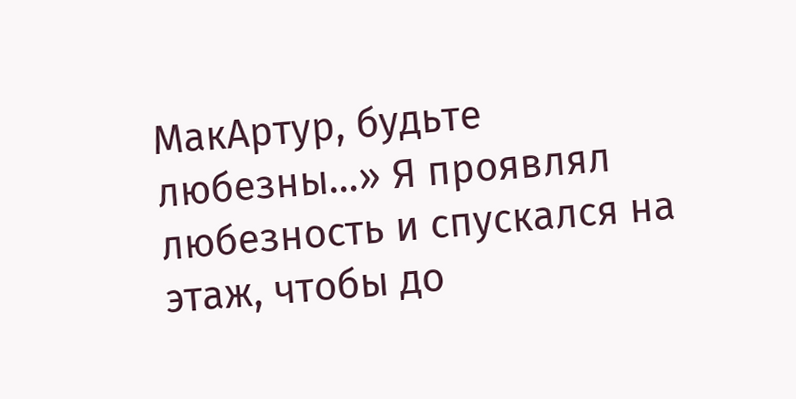МакАртур, будьте любезны…» Я проявлял любезность и спускался на этаж, чтобы до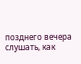позднего вечера слушать, как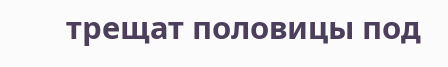трещат половицы под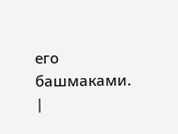его башмаками. |